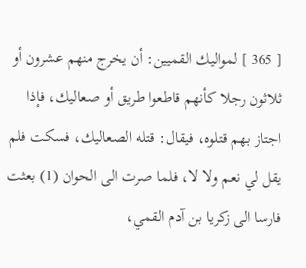[ 365 ] لمواليك القميين: أن يخرج منهم عشرون أو ثلاثون رجلا كأنهم قاطعوا طريق أو صعاليك، فإذا اجتاز بهم قتلوه، فيقال: قتله الصعاليك، فسكت فلم يقل لي نعم ولا لا، فلما صرت الى الحوان (1) بعثت فارسا الى زكريا بن آدم القمي،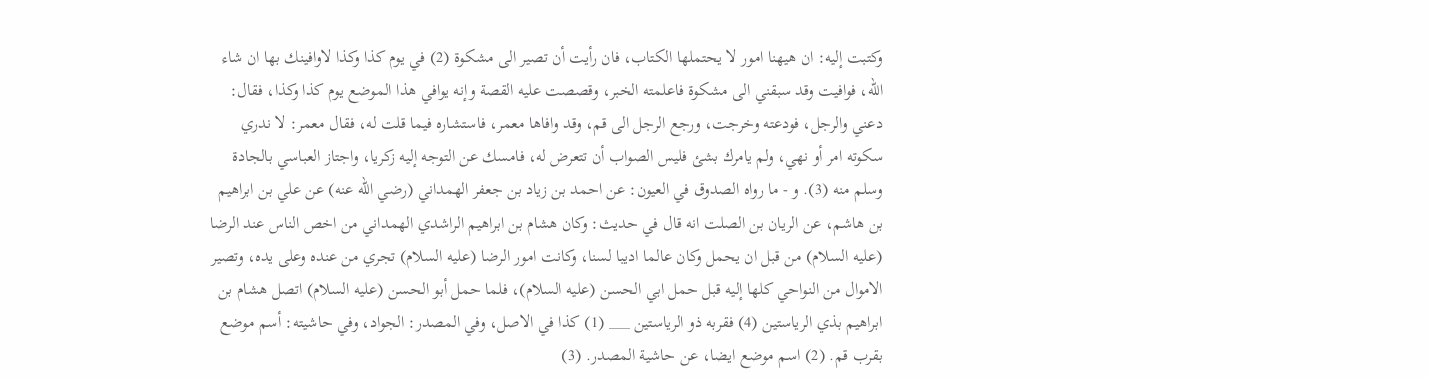وكتبت إليه: ان هيهنا امور لا يحتملها الكتاب، فان رأيت أن تصير الى مشكوة (2) في يوم كذا وكذا لاوافينك بها ان شاء الله، فوافيت وقد سبقني الى مشكوة فاعلمته الخبر، وقصصت عليه القصة وإنه يوافي هذا الموضع يوم كذا وكذا، فقال: دعني والرجل، فودعته وخرجت، ورجع الرجل الى قم، وقد وافاها معمر، فاستشاره فيما قلت له، فقال معمر: لا ندري سكوته امر أو نهي، ولم يامرك بشئ فليس الصواب أن تتعرض له، فامسك عن التوجه إليه زكريا، واجتاز العباسي بالجادة وسلم منه (3). و - ما رواه الصدوق في العيون: عن احمد بن زياد بن جعفر الهمداني (رضي الله عنه) عن علي بن ابراهيم بن هاشم، عن الريان بن الصلت انه قال في حديث: وكان هشام بن ابراهيم الراشدي الهمداني من اخص الناس عند الرضا (عليه السلام) من قبل ان يحمل وكان عالما اديبا لسنا، وكانت امور الرضا (عليه السلام) تجري من عنده وعلى يده، وتصير الاموال من النواحي كلها إليه قبل حمل ابي الحسن (عليه السلام)، فلما حمل أبو الحسن (عليه السلام) اتصل هشام بن ابراهيم بذي الرياستين (4) فقربه ذو الرياستين ___ (1) كذا في الاصل، وفي المصدر: الجواد، وفي حاشيته: أسم موضع بقرب قم. (2) اسم موضع ايضا، عن حاشية المصدر. (3)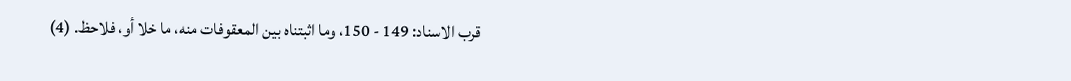قرب الاسناد: 149 - 150، وما اثبتناه بين المعقوفات منه، ما خلا أو، فلاحظ. (4)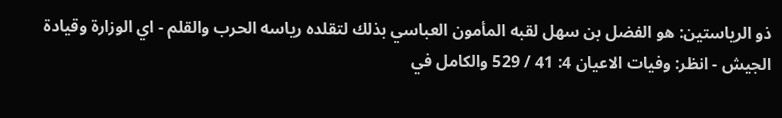ذو الرياستين: هو الفضل بن سهل لقبه المأمون العباسي بذلك لتقلده رياسه الحرب والقلم - اي الوزارة وقيادة الجيش - انظر: وفيات الاعيان 4: 41 / 529 والكامل في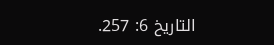التاريخ 6: 257.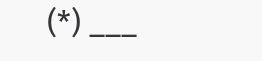(*) ___